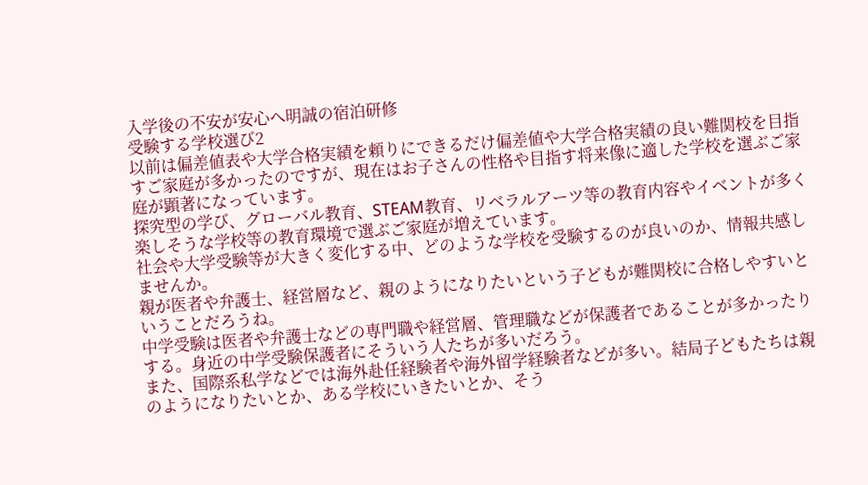入学後の不安が安心へ明誠の宿泊研修
受験する学校選び2
以前は偏差値表や大学合格実績を頼りにできるだけ偏差値や大学合格実績の良い難関校を目指すご家庭が多かったのですが、現在はお子さんの性格や目指す将来像に適した学校を選ぶご家庭が顕著になっています。
探究型の学び、グローバル教育、STEAM教育、リベラルアーツ等の教育内容やイベントが多く楽しそうな学校等の教育環境で選ぶご家庭が増えています。
社会や大学受験等が大きく変化する中、どのような学校を受験するのが良いのか、情報共感しませんか。
親が医者や弁護士、経営層など、親のようになりたいという子どもが難関校に合格しやすいということだろうね。
中学受験は医者や弁護士などの専門職や経営層、管理職などが保護者であることが多かったりする。身近の中学受験保護者にそういう人たちが多いだろう。
また、国際系私学などでは海外赴任経験者や海外留学経験者などが多い。結局子どもたちは親のようになりたいとか、ある学校にいきたいとか、そう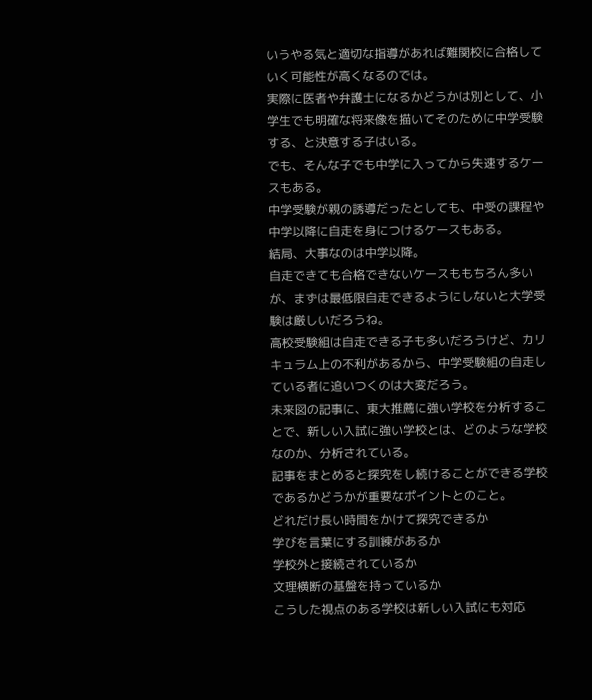いうやる気と適切な指導があれば難関校に合格していく可能性が高くなるのでは。
実際に医者や弁護士になるかどうかは別として、小学生でも明確な将来像を描いてそのために中学受験する、と決意する子はいる。
でも、そんな子でも中学に入ってから失速するケースもある。
中学受験が親の誘導だったとしても、中受の課程や中学以降に自走を身につけるケースもある。
結局、大事なのは中学以降。
自走できても合格できないケースももちろん多いが、まずは最低限自走できるようにしないと大学受験は厳しいだろうね。
高校受験組は自走できる子も多いだろうけど、カリキュラム上の不利があるから、中学受験組の自走している者に追いつくのは大変だろう。
未来図の記事に、東大推薦に強い学校を分析することで、新しい入試に強い学校とは、どのような学校なのか、分析されている。
記事をまとめると探究をし続けることができる学校であるかどうかが重要なポイントとのこと。
どれだけ長い時間をかけて探究できるか
学びを言葉にする訓練があるか
学校外と接続されているか
文理横断の基盤を持っているか
こうした視点のある学校は新しい入試にも対応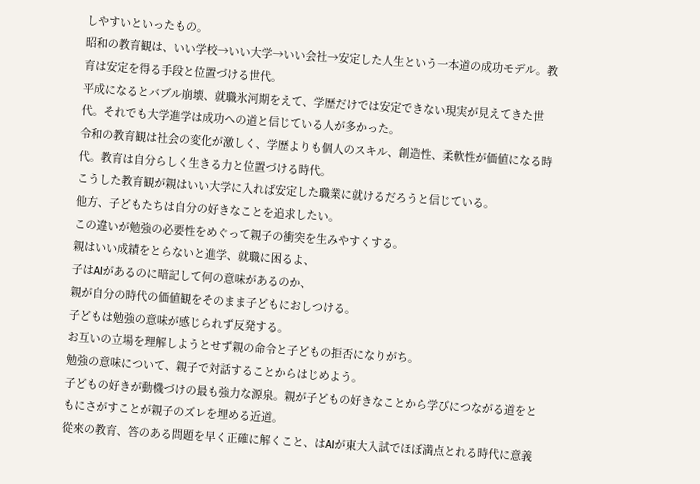しやすいといったもの。
昭和の教育観は、いい学校→いい大学→いい会社→安定した人生という一本道の成功モデル。教育は安定を得る手段と位置づける世代。
平成になるとバブル崩壊、就職氷河期をえて、学歴だけでは安定できない現実が見えてきた世代。それでも大学進学は成功への道と信じている人が多かった。
令和の教育観は社会の変化が激しく、学歴よりも個人のスキル、創造性、柔軟性が価値になる時代。教育は自分らしく生きる力と位置づける時代。
こうした教育観が親はいい大学に入れば安定した職業に就けるだろうと信じている。
他方、子どもたちは自分の好きなことを追求したい。
この違いが勉強の必要性をめぐって親子の衝突を生みやすくする。
親はいい成績をとらないと進学、就職に困るよ、
子はAIがあるのに暗記して何の意味があるのか、
親が自分の時代の価値観をそのまま子どもにおしつける。
子どもは勉強の意味が感じられず反発する。
お互いの立場を理解しようとせず親の命令と子どもの拒否になりがち。
勉強の意味について、親子で対話することからはじめよう。
子どもの好きが動機づけの最も強力な源泉。親が子どもの好きなことから学びにつながる道をともにさがすことが親子のズレを埋める近道。
從來の教育、答のある問題を早く正確に解くこと、はAIが東大入試でほぼ満点とれる時代に意義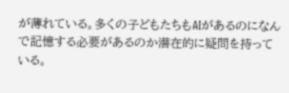が薄れている。多くの子どもたちもAIがあるのになんで記憶する必要があるのか潜在的に疑問を持っている。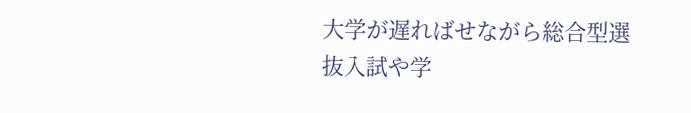大学が遅ればせながら総合型選抜入試や学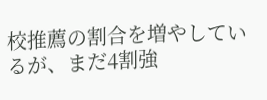校推薦の割合を増やしているが、まだ4割強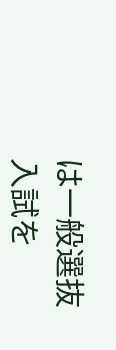は一般選抜入試を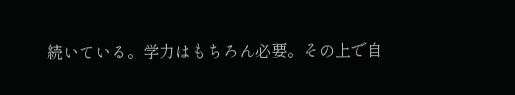続いている。学力はもちろん必要。その上で自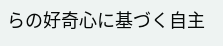らの好奇心に基づく自主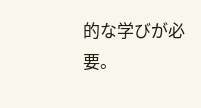的な学びが必要。